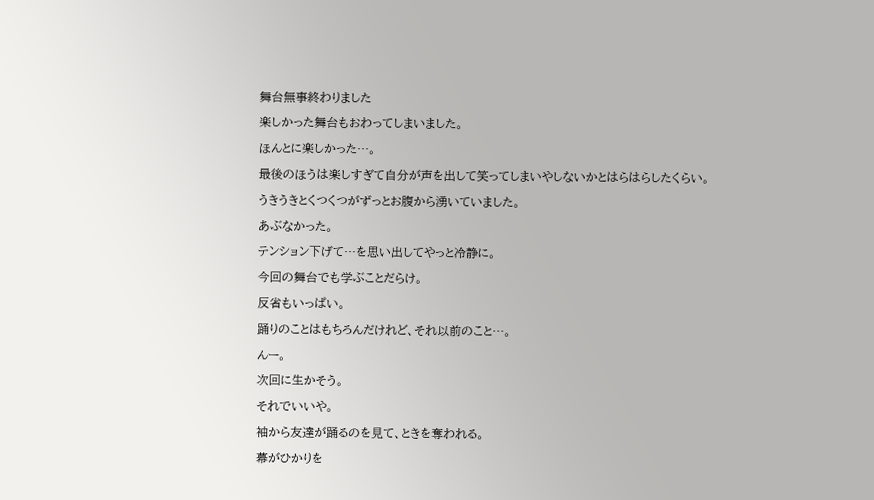舞台無事終わりました
楽しかった舞台もおわってしまいました。
ほんとに楽しかった…。
最後のほうは楽しすぎて自分が声を出して笑ってしまいやしないかとはらはらしたくらい。
うきうきとくつくつがずっとお腹から湧いていました。
あぶなかった。
テンション下げて…を思い出してやっと冷静に。
今回の舞台でも学ぶことだらけ。
反省もいっぱい。
踊りのことはもちろんだけれど、それ以前のこと…。
んー。
次回に生かそう。
それでいいや。
袖から友達が踊るのを見て、ときを奪われる。
幕がひかりを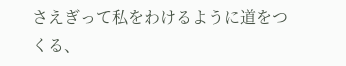さえぎって私をわけるように道をつくる、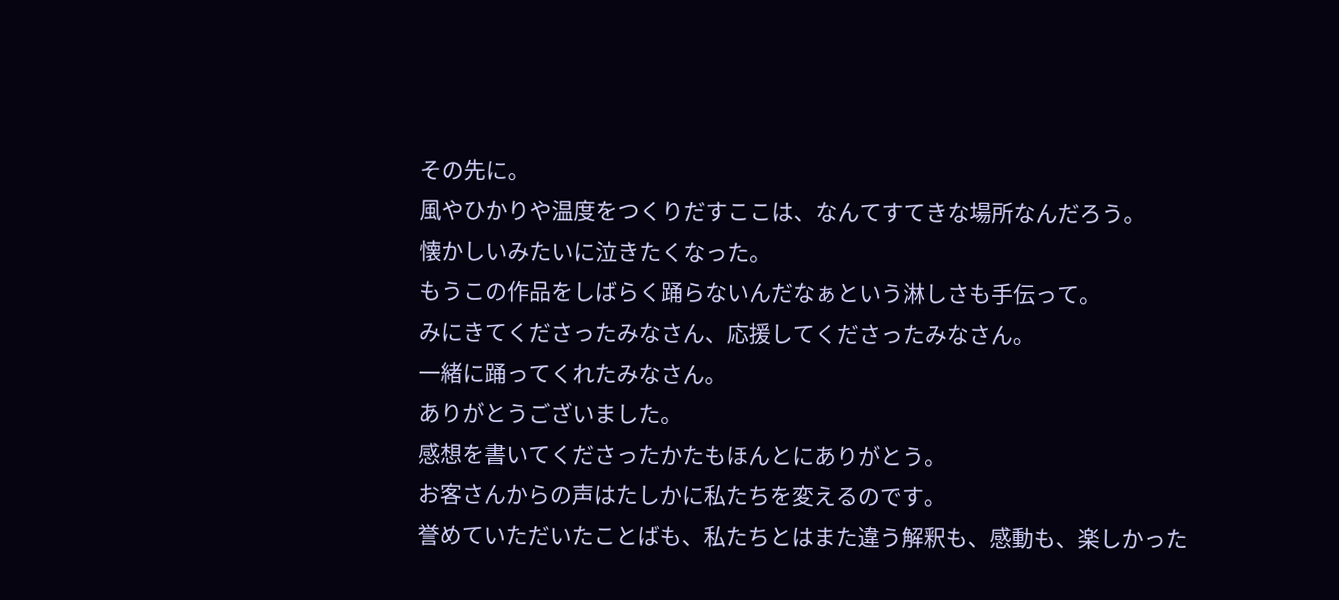その先に。
風やひかりや温度をつくりだすここは、なんてすてきな場所なんだろう。
懐かしいみたいに泣きたくなった。
もうこの作品をしばらく踊らないんだなぁという淋しさも手伝って。
みにきてくださったみなさん、応援してくださったみなさん。
一緒に踊ってくれたみなさん。
ありがとうございました。
感想を書いてくださったかたもほんとにありがとう。
お客さんからの声はたしかに私たちを変えるのです。
誉めていただいたことばも、私たちとはまた違う解釈も、感動も、楽しかった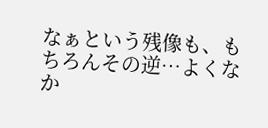なぁという残像も、もちろんその逆…よくなか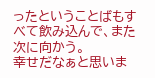ったということばもすべて飲み込んで、また次に向かう。
幸せだなぁと思いま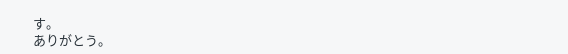す。
ありがとう。